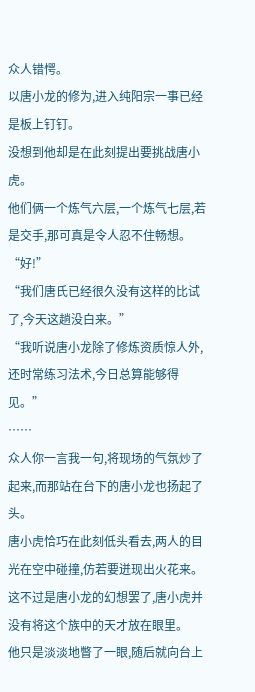众人错愕。
以唐小龙的修为,进入纯阳宗一事已经是板上钉钉。
没想到他却是在此刻提出要挑战唐小虎。
他们俩一个炼气六层,一个炼气七层,若是交手,那可真是令人忍不住畅想。
“好!”
“我们唐氏已经很久没有这样的比试了,今天这趟没白来。”
“我听说唐小龙除了修炼资质惊人外,还时常练习法术,今日总算能够得见。”
……
众人你一言我一句,将现场的气氛炒了起来,而那站在台下的唐小龙也扬起了头。
唐小虎恰巧在此刻低头看去,两人的目光在空中碰撞,仿若要迸现出火花来。
这不过是唐小龙的幻想罢了,唐小虎并没有将这个族中的天才放在眼里。
他只是淡淡地瞥了一眼,随后就向台上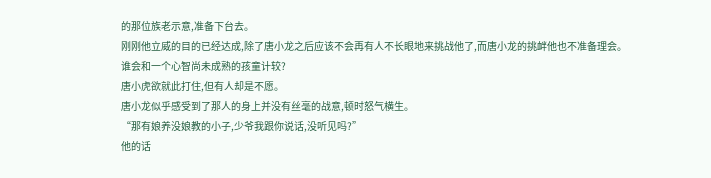的那位族老示意,准备下台去。
刚刚他立威的目的已经达成,除了唐小龙之后应该不会再有人不长眼地来挑战他了,而唐小龙的挑衅他也不准备理会。
谁会和一个心智尚未成熟的孩童计较?
唐小虎欲就此打住,但有人却是不愿。
唐小龙似乎感受到了那人的身上并没有丝毫的战意,顿时怒气横生。
“那有娘养没娘教的小子,少爷我跟你说话,没听见吗?”
他的话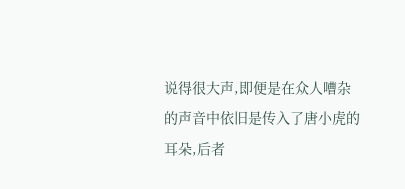说得很大声,即便是在众人嘈杂的声音中依旧是传入了唐小虎的耳朵,后者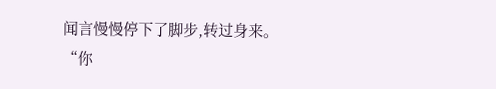闻言慢慢停下了脚步,转过身来。
“你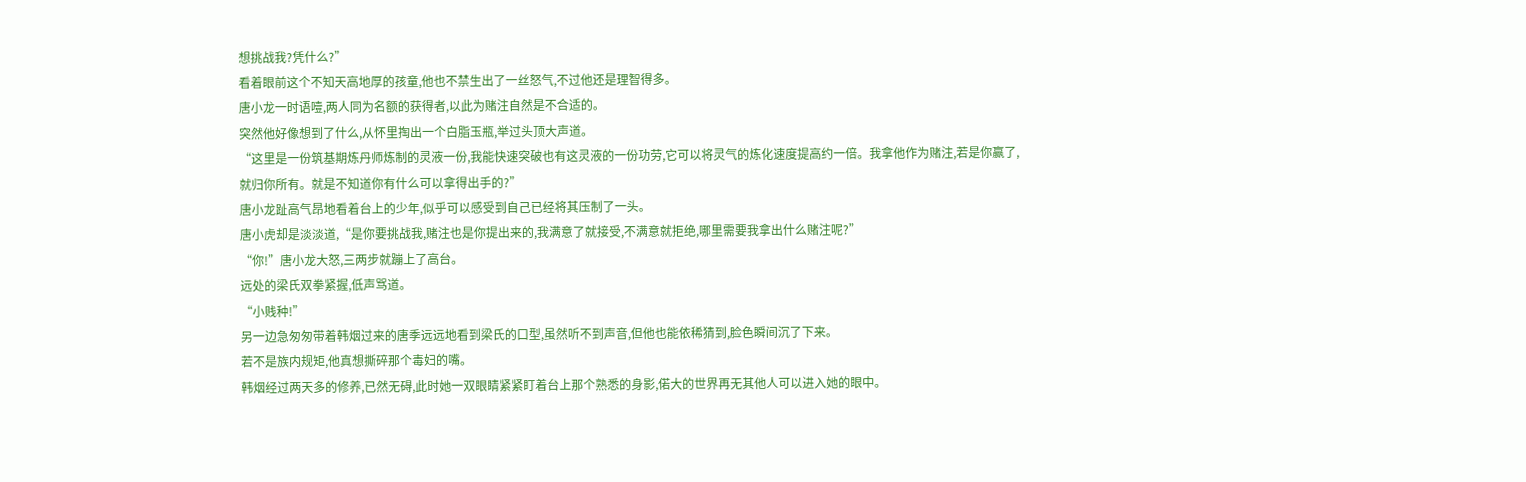想挑战我?凭什么?”
看着眼前这个不知天高地厚的孩童,他也不禁生出了一丝怒气,不过他还是理智得多。
唐小龙一时语噎,两人同为名额的获得者,以此为赌注自然是不合适的。
突然他好像想到了什么,从怀里掏出一个白脂玉瓶,举过头顶大声道。
“这里是一份筑基期炼丹师炼制的灵液一份,我能快速突破也有这灵液的一份功劳,它可以将灵气的炼化速度提高约一倍。我拿他作为赌注,若是你赢了,就归你所有。就是不知道你有什么可以拿得出手的?”
唐小龙趾高气昂地看着台上的少年,似乎可以感受到自己已经将其压制了一头。
唐小虎却是淡淡道,“是你要挑战我,赌注也是你提出来的,我满意了就接受,不满意就拒绝,哪里需要我拿出什么赌注呢?”
“你!”唐小龙大怒,三两步就蹦上了高台。
远处的梁氏双拳紧握,低声骂道。
“小贱种!”
另一边急匆匆带着韩烟过来的唐季远远地看到梁氏的口型,虽然听不到声音,但他也能依稀猜到,脸色瞬间沉了下来。
若不是族内规矩,他真想撕碎那个毒妇的嘴。
韩烟经过两天多的修养,已然无碍,此时她一双眼睛紧紧盯着台上那个熟悉的身影,偌大的世界再无其他人可以进入她的眼中。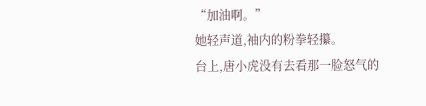“加油啊。”
她轻声道,袖内的粉拳轻攥。
台上,唐小虎没有去看那一脸怒气的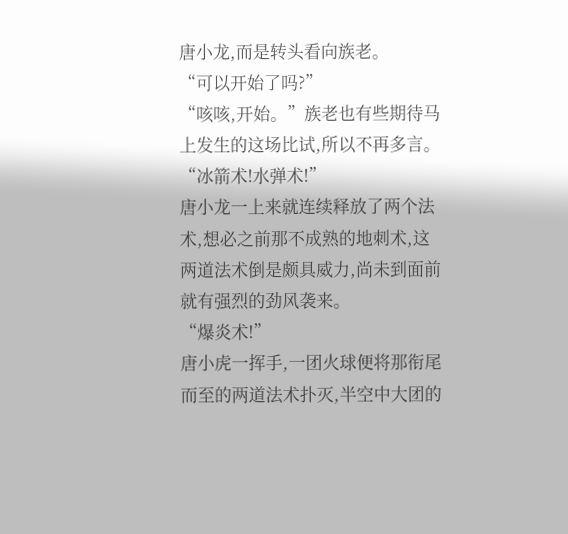唐小龙,而是转头看向族老。
“可以开始了吗?”
“咳咳,开始。”族老也有些期待马上发生的这场比试,所以不再多言。
“冰箭术!水弹术!”
唐小龙一上来就连续释放了两个法术,想必之前那不成熟的地刺术,这两道法术倒是颇具威力,尚未到面前就有强烈的劲风袭来。
“爆炎术!”
唐小虎一挥手,一团火球便将那衔尾而至的两道法术扑灭,半空中大团的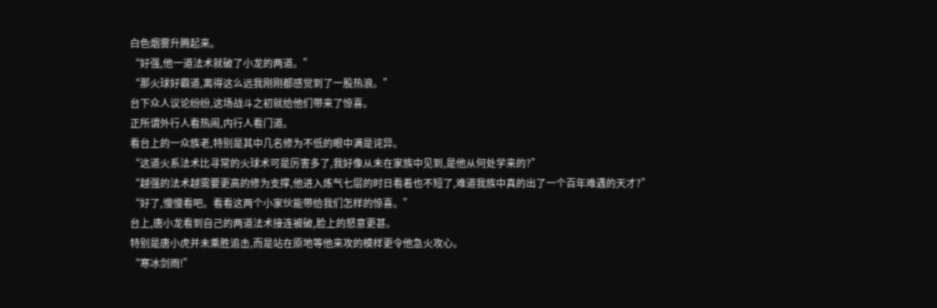白色烟雾升腾起来。
“好强,他一道法术就破了小龙的两道。”
“那火球好霸道,离得这么远我刚刚都感觉到了一股热浪。”
台下众人议论纷纷,这场战斗之初就给他们带来了惊喜。
正所谓外行人看热闹,内行人看门道。
看台上的一众族老,特别是其中几名修为不低的眼中满是诧异。
“这道火系法术比寻常的火球术可是厉害多了,我好像从未在家族中见到,是他从何处学来的?”
“越强的法术越需要更高的修为支撑,他进入炼气七层的时日看着也不短了,难道我族中真的出了一个百年难遇的天才?”
“好了,慢慢看吧。看看这两个小家伙能带给我们怎样的惊喜。”
台上,唐小龙看到自己的两道法术接连被破,脸上的怒意更甚。
特别是唐小虎并未乘胜追击,而是站在原地等他来攻的模样更令他急火攻心。
“寒冰剑雨!”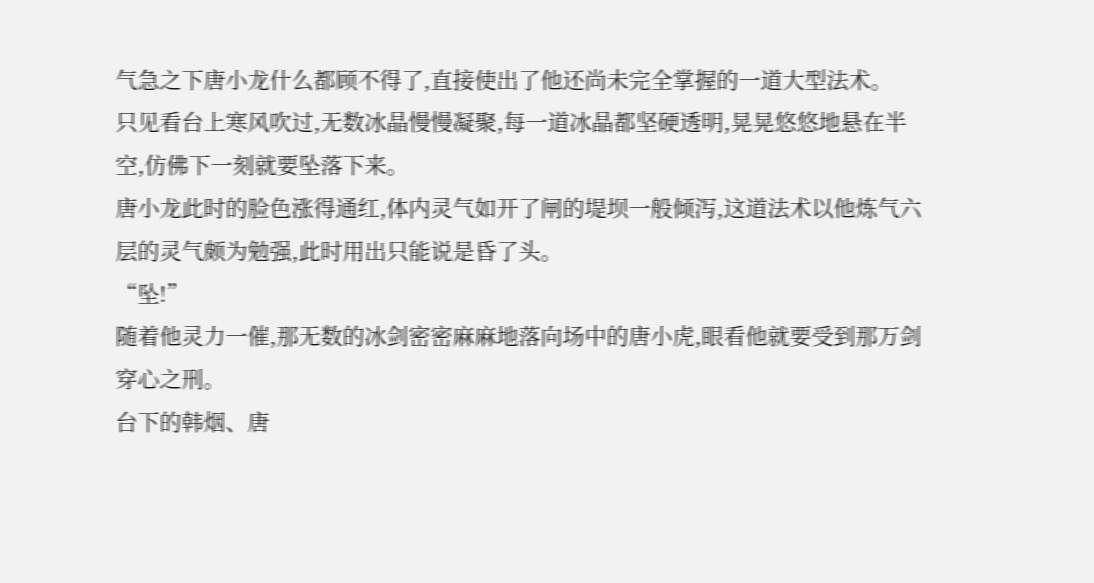气急之下唐小龙什么都顾不得了,直接使出了他还尚未完全掌握的一道大型法术。
只见看台上寒风吹过,无数冰晶慢慢凝聚,每一道冰晶都坚硬透明,晃晃悠悠地悬在半空,仿佛下一刻就要坠落下来。
唐小龙此时的脸色涨得通红,体内灵气如开了闸的堤坝一般倾泻,这道法术以他炼气六层的灵气颇为勉强,此时用出只能说是昏了头。
“坠!”
随着他灵力一催,那无数的冰剑密密麻麻地落向场中的唐小虎,眼看他就要受到那万剑穿心之刑。
台下的韩烟、唐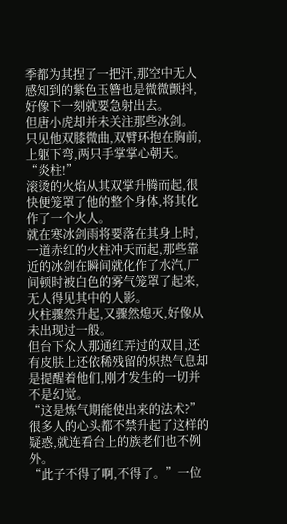季都为其捏了一把汗,那空中无人感知到的紫色玉簪也是微微颤抖,好像下一刻就要急射出去。
但唐小虎却并未关注那些冰剑。
只见他双膝微曲,双臂环抱在胸前,上躯下弯,两只手掌掌心朝天。
“炎柱!”
滚烫的火焰从其双掌升腾而起,很快便笼罩了他的整个身体,将其化作了一个火人。
就在寒冰剑雨将要落在其身上时,一道赤红的火柱冲天而起,那些靠近的冰剑在瞬间就化作了水汽,厂间顿时被白色的雾气笼罩了起来,无人得见其中的人影。
火柱骤然升起,又骤然熄灭,好像从未出现过一般。
但台下众人那通红弄过的双目,还有皮肤上还依稀残留的炽热气息却是提醒着他们,刚才发生的一切并不是幻觉。
“这是炼气期能使出来的法术?”
很多人的心头都不禁升起了这样的疑惑,就连看台上的族老们也不例外。
“此子不得了啊,不得了。”一位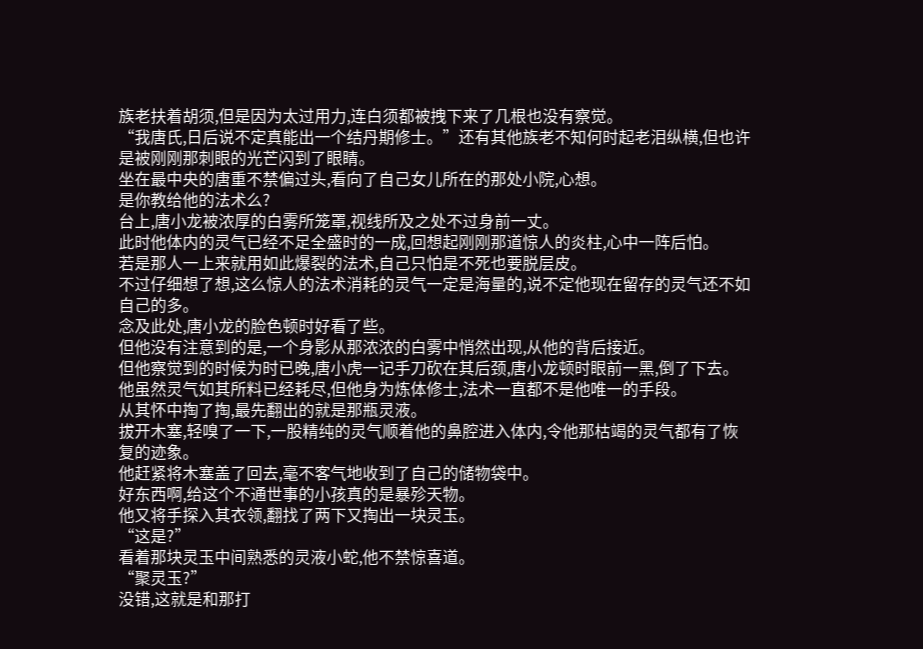族老扶着胡须,但是因为太过用力,连白须都被拽下来了几根也没有察觉。
“我唐氏,日后说不定真能出一个结丹期修士。”还有其他族老不知何时起老泪纵横,但也许是被刚刚那刺眼的光芒闪到了眼睛。
坐在最中央的唐重不禁偏过头,看向了自己女儿所在的那处小院,心想。
是你教给他的法术么?
台上,唐小龙被浓厚的白雾所笼罩,视线所及之处不过身前一丈。
此时他体内的灵气已经不足全盛时的一成,回想起刚刚那道惊人的炎柱,心中一阵后怕。
若是那人一上来就用如此爆裂的法术,自己只怕是不死也要脱层皮。
不过仔细想了想,这么惊人的法术消耗的灵气一定是海量的,说不定他现在留存的灵气还不如自己的多。
念及此处,唐小龙的脸色顿时好看了些。
但他没有注意到的是,一个身影从那浓浓的白雾中悄然出现,从他的背后接近。
但他察觉到的时候为时已晚,唐小虎一记手刀砍在其后颈,唐小龙顿时眼前一黑,倒了下去。
他虽然灵气如其所料已经耗尽,但他身为炼体修士,法术一直都不是他唯一的手段。
从其怀中掏了掏,最先翻出的就是那瓶灵液。
拔开木塞,轻嗅了一下,一股精纯的灵气顺着他的鼻腔进入体内,令他那枯竭的灵气都有了恢复的迹象。
他赶紧将木塞盖了回去,毫不客气地收到了自己的储物袋中。
好东西啊,给这个不通世事的小孩真的是暴殄天物。
他又将手探入其衣领,翻找了两下又掏出一块灵玉。
“这是?”
看着那块灵玉中间熟悉的灵液小蛇,他不禁惊喜道。
“聚灵玉?”
没错,这就是和那打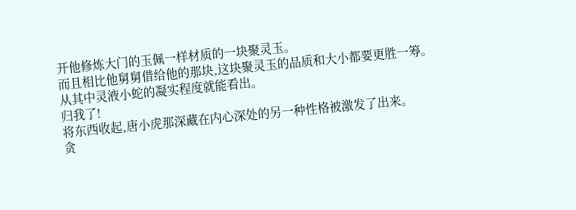开他修炼大门的玉佩一样材质的一块聚灵玉。
而且相比他舅舅借给他的那块,这块聚灵玉的品质和大小都要更胜一筹。
从其中灵液小蛇的凝实程度就能看出。
归我了!
将东西收起,唐小虎那深藏在内心深处的另一种性格被激发了出来。
贪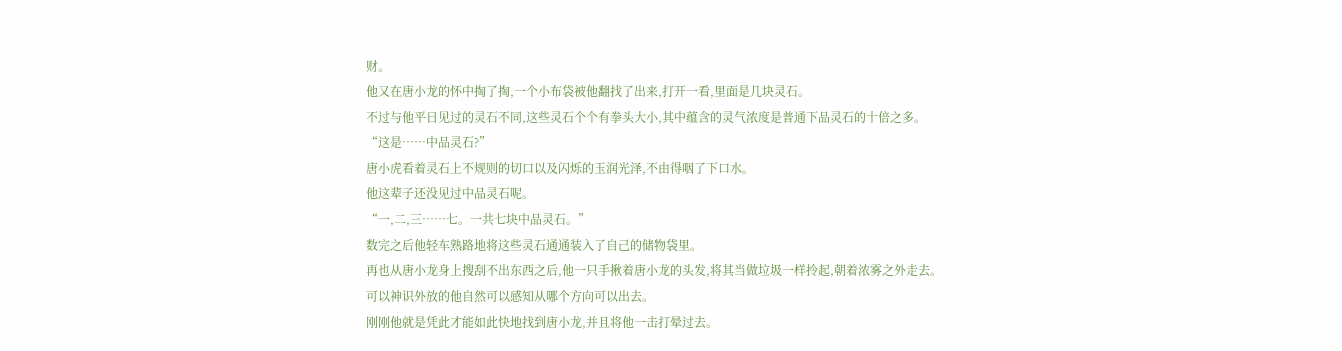财。
他又在唐小龙的怀中掏了掏,一个小布袋被他翻找了出来,打开一看,里面是几块灵石。
不过与他平日见过的灵石不同,这些灵石个个有拳头大小,其中蕴含的灵气浓度是普通下品灵石的十倍之多。
“这是……中品灵石?”
唐小虎看着灵石上不规则的切口以及闪烁的玉润光泽,不由得咽了下口水。
他这辈子还没见过中品灵石呢。
“一,二,三……七。一共七块中品灵石。”
数完之后他轻车熟路地将这些灵石通通装入了自己的储物袋里。
再也从唐小龙身上搜刮不出东西之后,他一只手揪着唐小龙的头发,将其当做垃圾一样拎起,朝着浓雾之外走去。
可以神识外放的他自然可以感知从哪个方向可以出去。
刚刚他就是凭此才能如此快地找到唐小龙,并且将他一击打晕过去。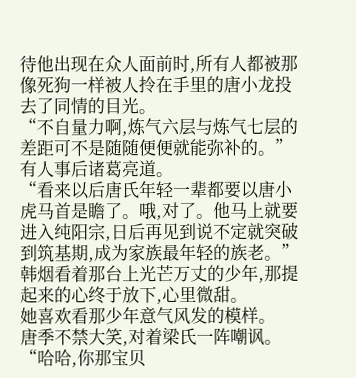待他出现在众人面前时,所有人都被那像死狗一样被人拎在手里的唐小龙投去了同情的目光。
“不自量力啊,炼气六层与炼气七层的差距可不是随随便便就能弥补的。”有人事后诸葛亮道。
“看来以后唐氏年轻一辈都要以唐小虎马首是瞻了。哦,对了。他马上就要进入纯阳宗,日后再见到说不定就突破到筑基期,成为家族最年轻的族老。”
韩烟看着那台上光芒万丈的少年,那提起来的心终于放下,心里微甜。
她喜欢看那少年意气风发的模样。
唐季不禁大笑,对着梁氏一阵嘲讽。
“哈哈,你那宝贝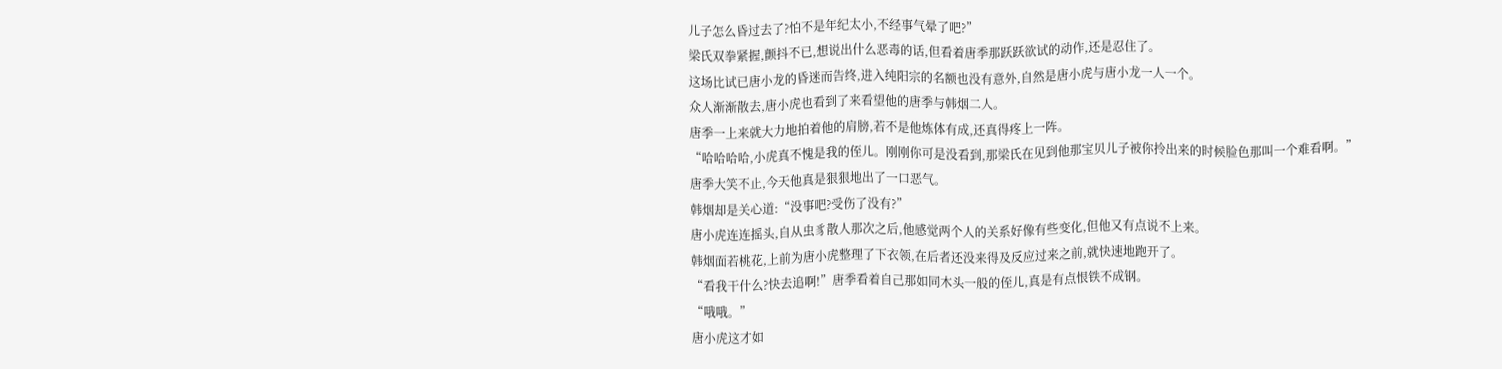儿子怎么昏过去了?怕不是年纪太小,不经事气晕了吧?”
梁氏双拳紧握,颤抖不已,想说出什么恶毒的话,但看着唐季那跃跃欲试的动作,还是忍住了。
这场比试已唐小龙的昏迷而告终,进入纯阳宗的名额也没有意外,自然是唐小虎与唐小龙一人一个。
众人渐渐散去,唐小虎也看到了来看望他的唐季与韩烟二人。
唐季一上来就大力地拍着他的肩膀,若不是他炼体有成,还真得疼上一阵。
“哈哈哈哈,小虎真不愧是我的侄儿。刚刚你可是没看到,那梁氏在见到他那宝贝儿子被你拎出来的时候脸色那叫一个难看啊。”
唐季大笑不止,今天他真是狠狠地出了一口恶气。
韩烟却是关心道:“没事吧?受伤了没有?”
唐小虎连连摇头,自从虫豸散人那次之后,他感觉两个人的关系好像有些变化,但他又有点说不上来。
韩烟面若桃花,上前为唐小虎整理了下衣领,在后者还没来得及反应过来之前,就快速地跑开了。
“看我干什么?快去追啊!”唐季看着自己那如同木头一般的侄儿,真是有点恨铁不成钢。
“哦哦。”
唐小虎这才如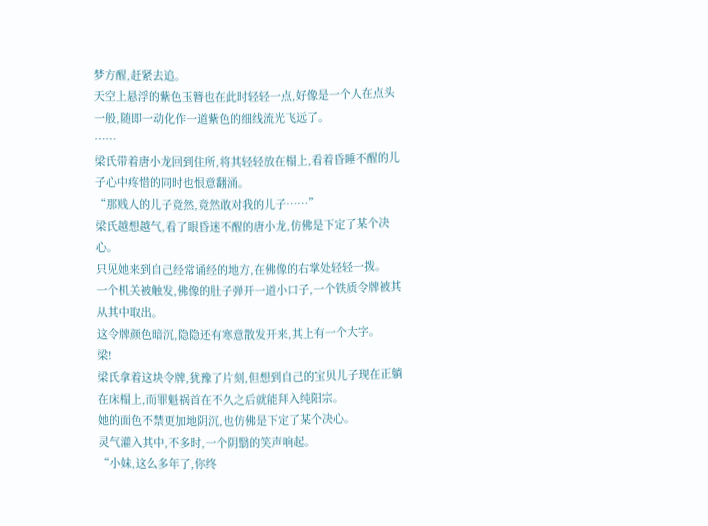梦方醒,赶紧去追。
天空上悬浮的紫色玉簪也在此时轻轻一点,好像是一个人在点头一般,随即一动化作一道紫色的细线流光飞远了。
……
梁氏带着唐小龙回到住所,将其轻轻放在榻上,看着昏睡不醒的儿子心中疼惜的同时也恨意翻涌。
“那贱人的儿子竟然,竟然敢对我的儿子……”
梁氏越想越气,看了眼昏迷不醒的唐小龙,仿佛是下定了某个决心。
只见她来到自己经常诵经的地方,在佛像的右掌处轻轻一拨。
一个机关被触发,佛像的肚子弹开一道小口子,一个铁质令牌被其从其中取出。
这令牌颜色暗沉,隐隐还有寒意散发开来,其上有一个大字。
梁!
梁氏拿着这块令牌,犹豫了片刻,但想到自己的宝贝儿子现在正躺在床榻上,而罪魁祸首在不久之后就能拜入纯阳宗。
她的面色不禁更加地阴沉,也仿佛是下定了某个决心。
灵气灌入其中,不多时,一个阴翳的笑声响起。
“小妹,这么多年了,你终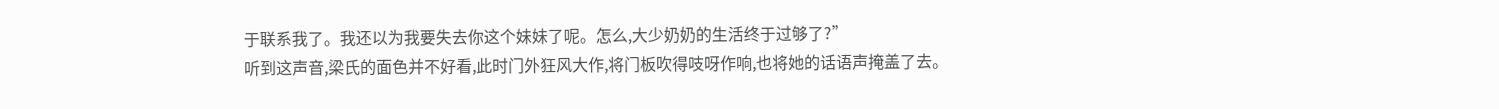于联系我了。我还以为我要失去你这个妹妹了呢。怎么,大少奶奶的生活终于过够了?”
听到这声音,梁氏的面色并不好看,此时门外狂风大作,将门板吹得吱呀作响,也将她的话语声掩盖了去。